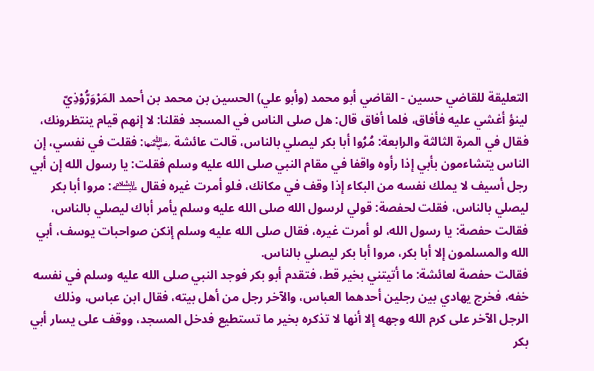التعليقة للقاضي حسين - القاضي أبو محمد (وأبو علي) الحسين بن محمد بن أحمد المَرْوَرُّوْذِيّ
لينؤ أغشي عليه فأفاق، فلما أفاق قال: هل صلى الناس في المسجد فقلنا: لا إنهم قيام ينتظرونك، فقال في المرة الثالثة والرابعة: مُرُوا أبا بكر ليصلي بالناس، قالت عائشة ﵂: فقلت في نفسي، إن الناس يتشاءمون بأبي إذا رأوه واقفا في مقام النبي صلى الله عليه وسلم فقلت: يا رسول الله إن أبي رجل أسيف لا يملك نفسه من البكاء إذا وقف في مكانك، فلو أمرت غيره فقال ﵇: مروا أبا بكر ليصلي بالناس، فقلت لحفصة: قولي لرسول الله صلى الله عليه وسلم يأمر أباك ليصلي بالناس، فقالت حفصة: يا رسول الله، لو أمرت غيره، فقال صلى الله عليه وسلم إنكن صواحبات يوسف، أبي الله والمسلمون إلا أبا بكر، مروا أبا بكر ليصلي بالناس.
فقالت حفصة لعائشة: ما أتيتني بخير قط، فتقدم أبو بكر فوجد النبي صلى الله عليه وسلم في نفسه خفه، فخرج يهادي بين رجلين أحدهما العباس، والآخر رجل من أهل بيته، فقال ابن عباس، وذلك الرجل الآخر على كرم الله وجهه إلا أنها لا تذكره بخير ما تستطيع فدخل المسجد، ووقف على يسار أبي بكر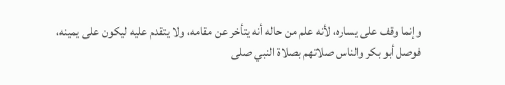وإنما وقف على يساره، لأنه علم من حاله أنه يتأخر عن مقامه، ولا يتقدم عليه ليكون على يمينه، فوصل أبو بكر والناس صلاتهم بصلاة النبي صلى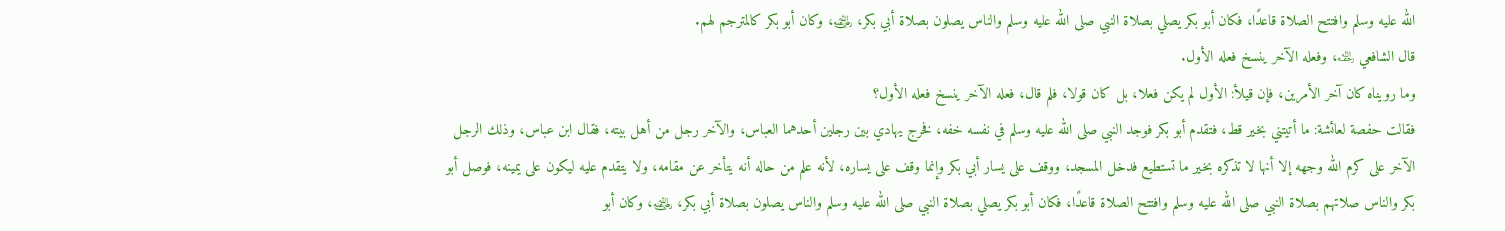الله عليه وسلم وافتتح الصلاة قاعدًا، فكان أبو بكر يصلي بصلاة النبي صلى الله عليه وسلم والناس يصلون بصلاة أبي بكر، ﵁، وكان أبو بكر كالمترجم لهم.
قال الشافعي ﵀، وفعله الآخر ينسخ فعله الأول.
وما رويناه كان آخر الأمرين، فإن قيلأ: الأول لم يكن فعلا، بل كان قولا، فلم قال، فعله الآخر ينسخ فعله الأول؟
فقالت حفصة لعائشة: ما أتيتني بخير قط، فتقدم أبو بكر فوجد النبي صلى الله عليه وسلم في نفسه خفه، فخرج يهادي بين رجلين أحدهما العباس، والآخر رجل من أهل بيته، فقال ابن عباس، وذلك الرجل الآخر على كرم الله وجهه إلا أنها لا تذكره بخير ما تستطيع فدخل المسجد، ووقف على يسار أبي بكر وإنما وقف على يساره، لأنه علم من حاله أنه يتأخر عن مقامه، ولا يتقدم عليه ليكون على يمينه، فوصل أبو بكر والناس صلاتهم بصلاة النبي صلى الله عليه وسلم وافتتح الصلاة قاعدًا، فكان أبو بكر يصلي بصلاة النبي صلى الله عليه وسلم والناس يصلون بصلاة أبي بكر، ﵁، وكان أبو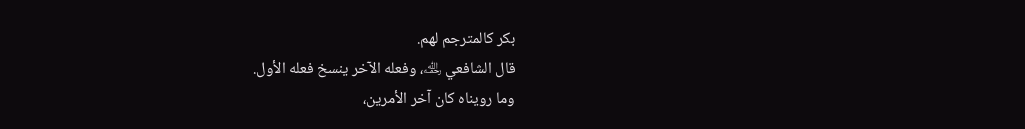بكر كالمترجم لهم.
قال الشافعي ﵀، وفعله الآخر ينسخ فعله الأول.
وما رويناه كان آخر الأمرين،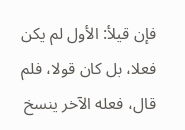فإن قيلأ: الأول لم يكن فعلا، بل كان قولا، فلم قال، فعله الآخر ينسخ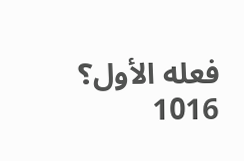فعله الأول؟
1016